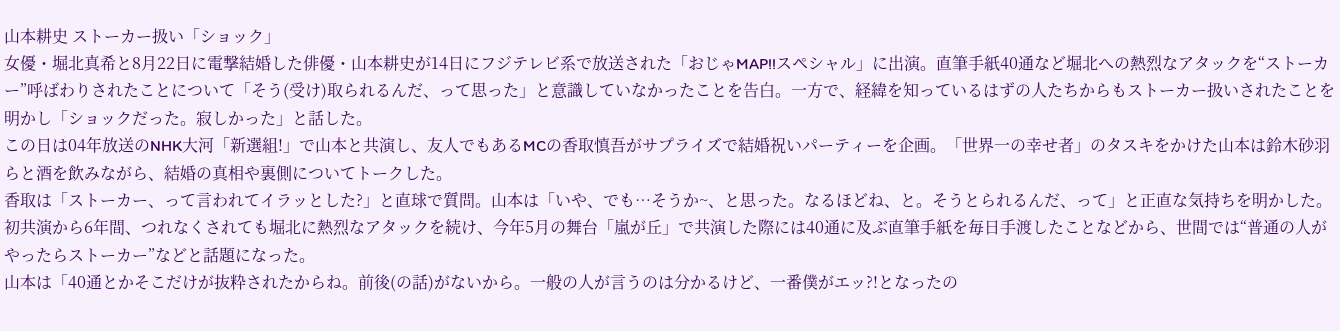山本耕史 ストーカー扱い「ショック」
女優・堀北真希と8月22日に電撃結婚した俳優・山本耕史が14日にフジテレビ系で放送された「おじゃMAP!!スペシャル」に出演。直筆手紙40通など堀北への熱烈なアタックを“ストーカー”呼ばわりされたことについて「そう(受け)取られるんだ、って思った」と意識していなかったことを告白。一方で、経緯を知っているはずの人たちからもストーカー扱いされたことを明かし「ショックだった。寂しかった」と話した。
この日は04年放送のNHK大河「新選組!」で山本と共演し、友人でもあるMCの香取慎吾がサプライズで結婚祝いパーティーを企画。「世界一の幸せ者」のタスキをかけた山本は鈴木砂羽らと酒を飲みながら、結婚の真相や裏側についてトークした。
香取は「ストーカー、って言われてイラッとした?」と直球で質問。山本は「いや、でも…そうか~、と思った。なるほどね、と。そうとられるんだ、って」と正直な気持ちを明かした。
初共演から6年間、つれなくされても堀北に熱烈なアタックを続け、今年5月の舞台「嵐が丘」で共演した際には40通に及ぶ直筆手紙を毎日手渡したことなどから、世間では“普通の人がやったらストーカー”などと話題になった。
山本は「40通とかそこだけが抜粋されたからね。前後(の話)がないから。一般の人が言うのは分かるけど、一番僕がエッ?!となったの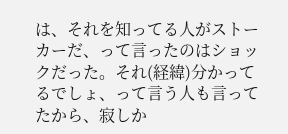は、それを知ってる人がストーカーだ、って言ったのはショックだった。それ(経緯)分かってるでしょ、って言う人も言ってたから、寂しか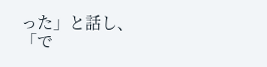った」と話し、「で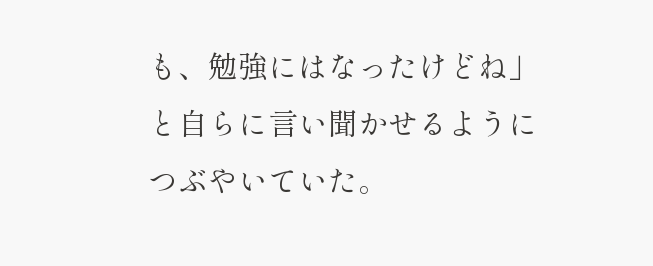も、勉強にはなったけどね」と自らに言い聞かせるようにつぶやいていた。